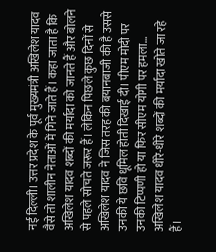नई दिल्ली। उत्तर प्रदेश के पूर्व मुख्यमंत्री अखिलेश यादव वैसे तो शालीन नेताओं में गिने जाते हैं। कहा जाता है कि अखिलेश यादव शब्दों की मर्यादा को जानते हैं और बोलने से पहले सोचते जरूर हैं। लेकिन पिछले कुछ दिनों से अखिलेश यादव ने जिस तरह की बयानबाजी की है उससे उनकी ये छवि धूमिल होती दिखाई दी। पीएम मोदी पर उनकी टिप्पणी हो या फिर सीएम योगी पर हमला… अखिलेश यादव धीरे-धीरे शब्दों की मर्यादा खोते जा रहे हैं।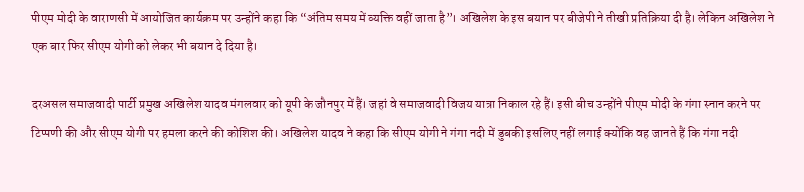पीएम मोदी के वाराणसी में आयोजित कार्यक्रम पर उन्होंने कहा कि “अंतिम समय में व्यक्ति वहीं जाता है”। अखिलेश के इस बयान पर बीजेपी ने तीखी प्रतिक्रिया दी है। लेकिन अखिलेश ने एक बार फिर सीएम योगी को लेकर भी बयान दे दिया है।

दरअसल समाजवादी पार्टी प्रमुख अखिलेश यादव मंगलवार को यूपी के जौनपुर में हैं। जहां वे समाजवादी विजय यात्रा निकाल रहे हैं। इसी बीच उन्होंने पीएम मोदी के गंगा स्नान करने पर टिप्पणी की और सीएम योगी पर हमला करने की कोशिश की। अखिलेश यादव ने कहा कि सीएम योगी ने गंगा नदी में डुबकी इसलिए नहीं लगाई क्योंकि वह जानते हैं कि गंगा नदी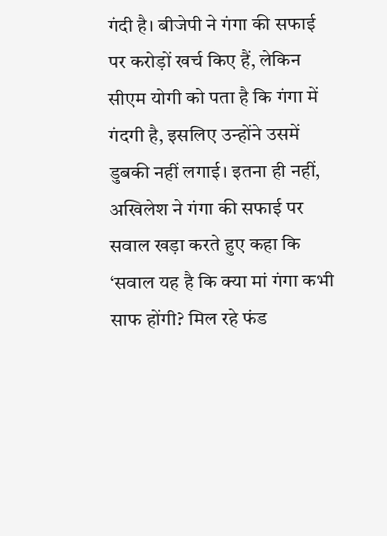गंदी है। बीजेपी ने गंगा की सफाई पर करोड़ों खर्च किए हैं, लेकिन सीएम योगी को पता है कि गंगा में गंदगी है, इसलिए उन्होंने उसमें डुबकी नहीं लगाई। इतना ही नहीं, अखिलेश ने गंगा की सफाई पर सवाल खड़ा करते हुए कहा कि ‘सवाल यह है कि क्या मां गंगा कभी साफ होंगी? मिल रहे फंड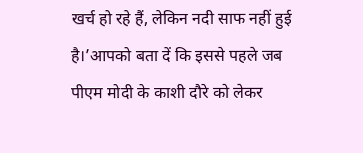खर्च हो रहे हैं, लेकिन नदी साफ नहीं हुई है।’आपको बता दें कि इससे पहले जब पीएम मोदी के काशी दौरे को लेकर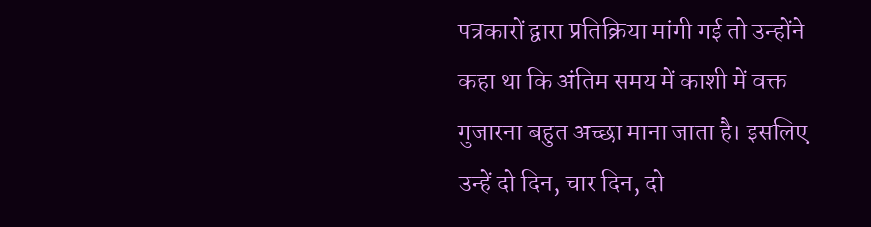पत्रकारों द्वारा प्रतिक्रिया मांगी गई तो उन्होंने कहा था कि अंतिम समय में काशी में वक्त गुजारना बहुत अच्छा माना जाता है। इसलिए उन्हें दो दिन, चार दिन, दो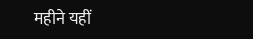महीने यहीं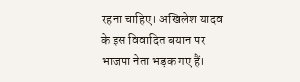रहना चाहिए। अखिलेश यादव के इस विवादित बयान पर भाजपा नेता भड़क गए हैं।